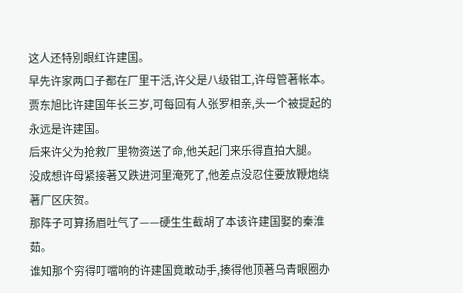这人还特別眼红许建国。
早先许家两口子都在厂里干活,许父是八级钳工,许母管著帐本。
贾东旭比许建国年长三岁,可每回有人张罗相亲,头一个被提起的永远是许建国。
后来许父为抢救厂里物资送了命,他关起门来乐得直拍大腿。
没成想许母紧接著又跌进河里淹死了,他差点没忍住要放鞭炮绕著厂区庆贺。
那阵子可算扬眉吐气了——硬生生截胡了本该许建国娶的秦淮茹。
谁知那个穷得叮噹响的许建国竟敢动手,揍得他顶著乌青眼圈办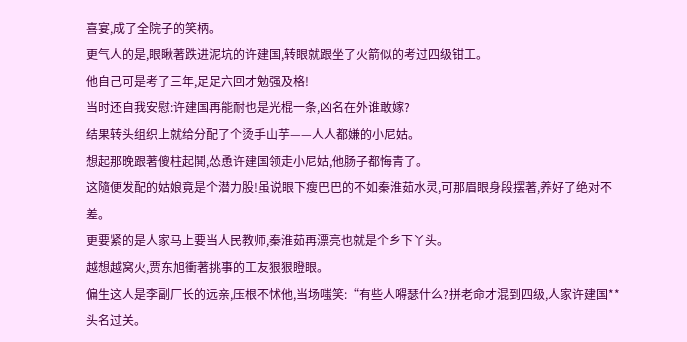喜宴,成了全院子的笑柄。
更气人的是,眼瞅著跌进泥坑的许建国,转眼就跟坐了火箭似的考过四级钳工。
他自己可是考了三年,足足六回才勉强及格!
当时还自我安慰:许建国再能耐也是光棍一条,凶名在外谁敢嫁?
结果转头组织上就给分配了个烫手山芋——人人都嫌的小尼姑。
想起那晚跟著傻柱起鬨,怂恿许建国领走小尼姑,他肠子都悔青了。
这隨便发配的姑娘竟是个潜力股!虽说眼下瘦巴巴的不如秦淮茹水灵,可那眉眼身段摆著,养好了绝对不差。
更要紧的是人家马上要当人民教师,秦淮茹再漂亮也就是个乡下丫头。
越想越窝火,贾东旭衝著挑事的工友狠狠瞪眼。
偏生这人是李副厂长的远亲,压根不怵他,当场嗤笑:“有些人嘚瑟什么?拼老命才混到四级,人家许建国**头名过关。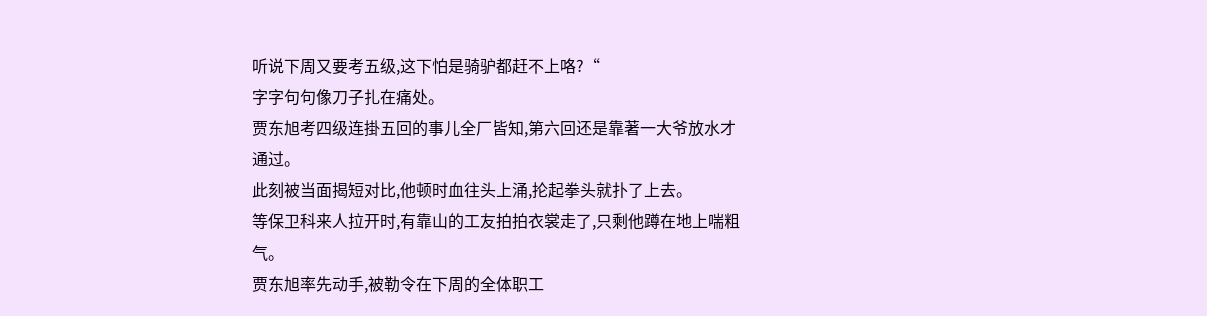听说下周又要考五级,这下怕是骑驴都赶不上咯?“
字字句句像刀子扎在痛处。
贾东旭考四级连掛五回的事儿全厂皆知,第六回还是靠著一大爷放水才通过。
此刻被当面揭短对比,他顿时血往头上涌,抡起拳头就扑了上去。
等保卫科来人拉开时,有靠山的工友拍拍衣裳走了,只剩他蹲在地上喘粗气。
贾东旭率先动手,被勒令在下周的全体职工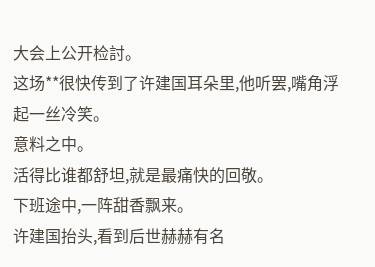大会上公开检討。
这场**很快传到了许建国耳朵里,他听罢,嘴角浮起一丝冷笑。
意料之中。
活得比谁都舒坦,就是最痛快的回敬。
下班途中,一阵甜香飘来。
许建国抬头,看到后世赫赫有名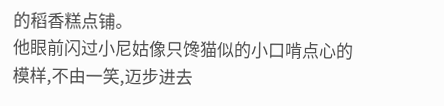的稻香糕点铺。
他眼前闪过小尼姑像只馋猫似的小口啃点心的模样,不由一笑,迈步进去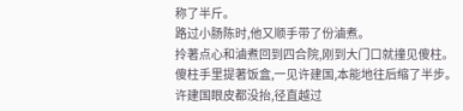称了半斤。
路过小肠陈时,他又顺手带了份滷煮。
拎著点心和滷煮回到四合院,刚到大门口就撞见傻柱。
傻柱手里提著饭盒,一见许建国,本能地往后缩了半步。
许建国眼皮都没抬,径直越过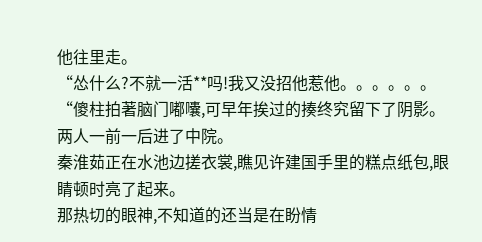他往里走。
“怂什么?不就一活**吗!我又没招他惹他。。。。。。“傻柱拍著脑门嘟囔,可早年挨过的揍终究留下了阴影。
两人一前一后进了中院。
秦淮茹正在水池边搓衣裳,瞧见许建国手里的糕点纸包,眼睛顿时亮了起来。
那热切的眼神,不知道的还当是在盼情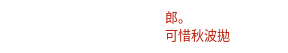郎。
可惜秋波拋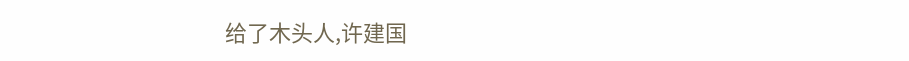给了木头人,许建国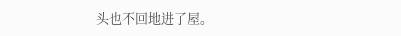头也不回地进了屋。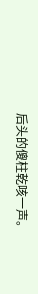后头的傻柱乾咳一声。